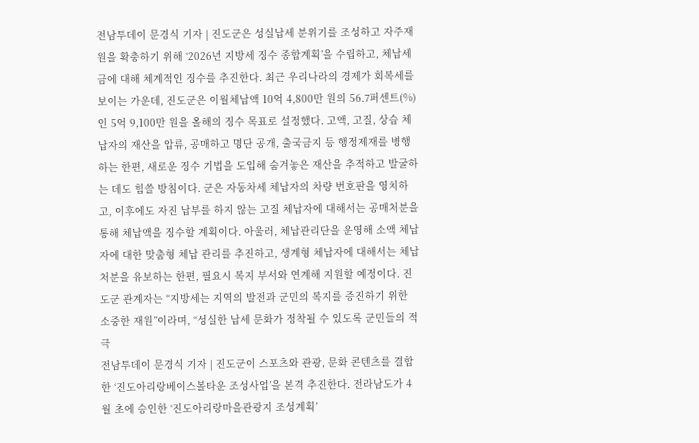전남투데이 문경식 기자 | 진도군은 성실납세 분위기를 조성하고 자주재원을 확충하기 위해 ‘2026년 지방세 징수 종합계획’을 수립하고, 체납세금에 대해 체계적인 징수를 추진한다. 최근 우리나라의 경제가 회복세를 보이는 가운데, 진도군은 이월체납액 10억 4,800만 원의 56.7퍼센트(%)인 5억 9,100만 원을 올해의 징수 목표로 설정했다. 고액, 고질, 상습 체납자의 재산을 압류, 공매하고 명단 공개, 출국금지 등 행정제재를 병행하는 한편, 새로운 징수 기법을 도입해 숨겨놓은 재산을 추적하고 발굴하는 데도 힘쓸 방침이다. 군은 자동차세 체납자의 차량 번호판을 영치하고, 이후에도 자진 납부를 하지 않는 고질 체납자에 대해서는 공매처분을 통해 체납액을 징수할 계획이다. 아울러, 체납관리단을 운영해 소액 체납자에 대한 맞춤형 체납 관리를 추진하고, 생계형 체납자에 대해서는 체납처분을 유보하는 한편, 필요시 복지 부서와 연계해 지원할 예정이다. 진도군 관계자는 “지방세는 지역의 발전과 군민의 복지를 증진하기 위한 소중한 재원”이라며, “성실한 납세 문화가 정착될 수 있도록 군민들의 적극
전남투데이 문경식 기자 | 진도군이 스포츠와 관광, 문화 콘텐츠를 결합한 ‘진도아리랑베이스볼타운 조성사업’을 본격 추진한다. 전라남도가 4월 초에 승인한 ‘진도아리랑마을관광지 조성계획’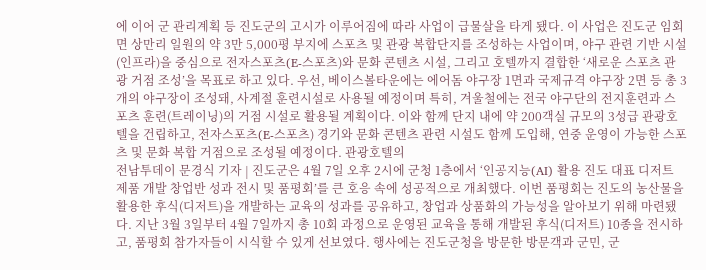에 이어 군 관리계획 등 진도군의 고시가 이루어짐에 따라 사업이 급물살을 타게 됐다. 이 사업은 진도군 임회면 상만리 일원의 약 3만 5,000평 부지에 스포츠 및 관광 복합단지를 조성하는 사업이며, 야구 관련 기반 시설(인프라)을 중심으로 전자스포츠(E-스포츠)와 문화 콘텐츠 시설, 그리고 호텔까지 결합한 ‘새로운 스포츠 관광 거점 조성’을 목표로 하고 있다. 우선, 베이스볼타운에는 에어돔 야구장 1면과 국제규격 야구장 2면 등 총 3개의 야구장이 조성돼, 사계절 훈련시설로 사용될 예정이며 특히, 겨울철에는 전국 야구단의 전지훈련과 스포츠 훈련(트레이닝)의 거점 시설로 활용될 계획이다. 이와 함께 단지 내에 약 200객실 규모의 3성급 관광호텔을 건립하고, 전자스포츠(E-스포츠) 경기와 문화 콘텐츠 관련 시설도 함께 도입해, 연중 운영이 가능한 스포츠 및 문화 복합 거점으로 조성될 예정이다. 관광호텔의
전남투데이 문경식 기자 | 진도군은 4월 7일 오후 2시에 군청 1층에서 ‘인공지능(AI) 활용 진도 대표 디저트 제품 개발 창업반 성과 전시 및 품평회’를 큰 호응 속에 성공적으로 개최했다. 이번 품평회는 진도의 농산물을 활용한 후식(디저트)을 개발하는 교육의 성과를 공유하고, 창업과 상품화의 가능성을 알아보기 위해 마련됐다. 지난 3월 3일부터 4월 7일까지 총 10회 과정으로 운영된 교육을 통해 개발된 후식(디저트) 10종을 전시하고, 품평회 참가자들이 시식할 수 있게 선보였다. 행사에는 진도군청을 방문한 방문객과 군민, 군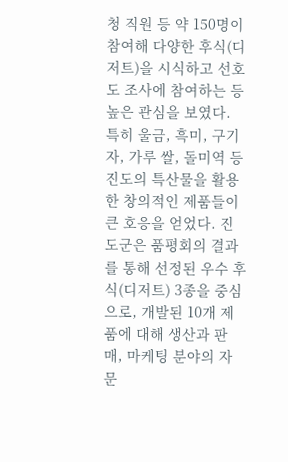청 직원 등 약 150명이 참여해 다양한 후식(디저트)을 시식하고 선호도 조사에 참여하는 등 높은 관심을 보였다. 특히 울금, 흑미, 구기자, 가루 쌀, 돌미역 등 진도의 특산물을 활용한 창의적인 제품들이 큰 호응을 얻었다. 진도군은 품평회의 결과를 통해 선정된 우수 후식(디저트) 3종을 중심으로, 개발된 10개 제품에 대해 생산과 판매, 마케팅 분야의 자문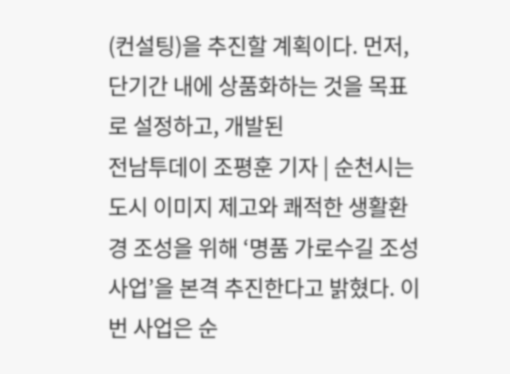(컨설팅)을 추진할 계획이다. 먼저, 단기간 내에 상품화하는 것을 목표로 설정하고, 개발된
전남투데이 조평훈 기자 | 순천시는 도시 이미지 제고와 쾌적한 생활환경 조성을 위해 ‘명품 가로수길 조성사업’을 본격 추진한다고 밝혔다. 이번 사업은 순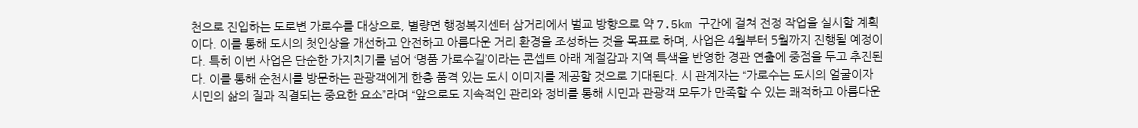천으로 진입하는 도로변 가로수를 대상으로, 별량면 행정복지센터 삼거리에서 벌교 방향으로 약 7.5km 구간에 걸쳐 전정 작업을 실시할 계획이다. 이를 통해 도시의 첫인상을 개선하고 안전하고 아름다운 거리 환경을 조성하는 것을 목표로 하며, 사업은 4월부터 5월까지 진행될 예정이다. 특히 이번 사업은 단순한 가지치기를 넘어 ‘명품 가로수길’이라는 콘셉트 아래 계절감과 지역 특색을 반영한 경관 연출에 중점을 두고 추진된다. 이를 통해 순천시를 방문하는 관광객에게 한층 품격 있는 도시 이미지를 제공할 것으로 기대된다. 시 관계자는 “가로수는 도시의 얼굴이자 시민의 삶의 질과 직결되는 중요한 요소”라며 “앞으로도 지속적인 관리와 정비를 통해 시민과 관광객 모두가 만족할 수 있는 쾌적하고 아름다운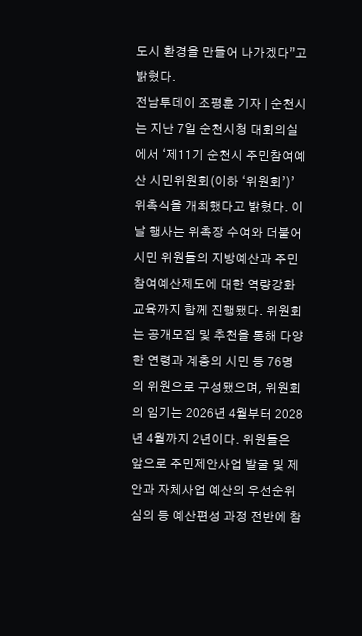도시 환경을 만들어 나가겠다”고 밝혔다.
전남투데이 조평훈 기자 | 순천시는 지난 7일 순천시청 대회의실에서 ‘제11기 순천시 주민참여예산 시민위원회(이하 ‘위원회’)’ 위촉식을 개최했다고 밝혔다. 이날 행사는 위촉장 수여와 더불어 시민 위원들의 지방예산과 주민참여예산제도에 대한 역량강화 교육까지 함께 진행됐다. 위원회는 공개모집 및 추천을 통해 다양한 연령과 계층의 시민 등 76명의 위원으로 구성됐으며, 위원회의 임기는 2026년 4월부터 2028년 4월까지 2년이다. 위원들은 앞으로 주민제안사업 발굴 및 제안과 자체사업 예산의 우선순위 심의 등 예산편성 과정 전반에 참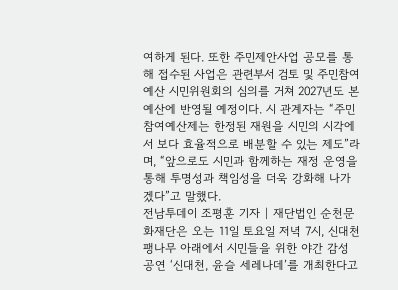여하게 된다. 또한 주민제안사업 공모를 통해 접수된 사업은 관련부서 검토 및 주민참여예산 시민위원회의 심의를 거쳐 2027년도 본예산에 반영될 예정이다. 시 관계자는 “주민참여예산제는 한정된 재원을 시민의 시각에서 보다 효율적으로 배분할 수 있는 제도”라며, “앞으로도 시민과 함께하는 재정 운영을 통해 투명성과 책임성을 더욱 강화해 나가겠다”고 말했다.
전남투데이 조평훈 기자 | 재단법인 순천문화재단은 오는 11일 토요일 저녁 7시, 신대천 팽나무 아래에서 시민들을 위한 야간 감성 공연 ‘신대천, 윤슬 세레나데’를 개최한다고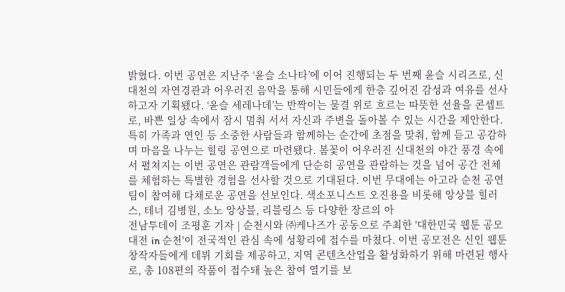밝혔다. 이번 공연은 지난주 ‘윤슬 소나타’에 이어 진행되는 두 번째 윤슬 시리즈로, 신대천의 자연경관과 어우러진 음악을 통해 시민들에게 한층 깊어진 감성과 여유를 선사하고자 기획됐다. ‘윤슬 세레나데’는 반짝이는 물결 위로 흐르는 따뜻한 선율을 콘셉트로, 바쁜 일상 속에서 잠시 멈춰 서서 자신과 주변을 돌아볼 수 있는 시간을 제안한다. 특히 가족과 연인 등 소중한 사람들과 함께하는 순간에 초점을 맞춰, 함께 듣고 공감하며 마음을 나누는 힐링 공연으로 마련됐다. 봄꽃이 어우러진 신대천의 야간 풍경 속에서 펼쳐지는 이번 공연은 관람객들에게 단순히 공연을 관람하는 것을 넘어 공간 전체를 체험하는 특별한 경험을 선사할 것으로 기대된다. 이번 무대에는 아고라 순천 공연팀이 참여해 다채로운 공연을 선보인다. 색소포니스트 오진용을 비롯해 앙상블 힐러스, 테너 김병원, 소노 앙상블, 리블링스 등 다양한 장르의 아
전남투데이 조평훈 기자 | 순천시와 ㈜케나즈가 공동으로 주최한 '대한민국 웹툰 공모대전 in 순천'이 전국적인 관심 속에 성황리에 접수를 마쳤다. 이번 공모전은 신인 웹툰 창작자들에게 데뷔 기회를 제공하고, 지역 콘텐츠산업을 활성화하기 위해 마련된 행사로, 총 108편의 작품이 접수돼 높은 참여 열기를 보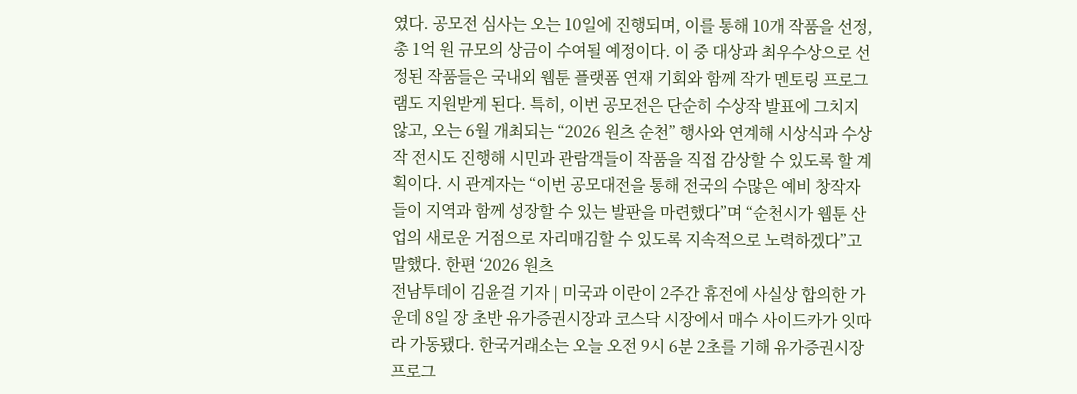였다. 공모전 심사는 오는 10일에 진행되며, 이를 통해 10개 작품을 선정, 총 1억 원 규모의 상금이 수여될 예정이다. 이 중 대상과 최우수상으로 선정된 작품들은 국내외 웹툰 플랫폼 연재 기회와 함께 작가 멘토링 프로그램도 지원받게 된다. 특히, 이번 공모전은 단순히 수상작 발표에 그치지 않고, 오는 6월 개최되는 “2026 원츠 순천” 행사와 연계해 시상식과 수상작 전시도 진행해 시민과 관람객들이 작품을 직접 감상할 수 있도록 할 계획이다. 시 관계자는 “이번 공모대전을 통해 전국의 수많은 예비 창작자들이 지역과 함께 성장할 수 있는 발판을 마련했다”며 “순천시가 웹툰 산업의 새로운 거점으로 자리매김할 수 있도록 지속적으로 노력하겠다”고 말했다. 한편 ‘2026 원츠
전남투데이 김윤걸 기자 | 미국과 이란이 2주간 휴전에 사실상 합의한 가운데 8일 장 초반 유가증권시장과 코스닥 시장에서 매수 사이드카가 잇따라 가동됐다. 한국거래소는 오늘 오전 9시 6분 2초를 기해 유가증권시장 프로그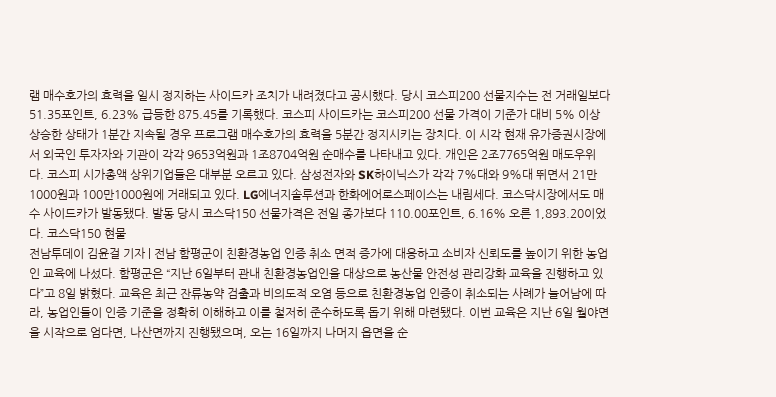램 매수호가의 효력을 일시 정지하는 사이드카 조치가 내려졌다고 공시했다. 당시 코스피200 선물지수는 전 거래일보다 51.35포인트, 6.23% 급등한 875.45를 기록했다. 코스피 사이드카는 코스피200 선물 가격이 기준가 대비 5% 이상 상승한 상태가 1분간 지속될 경우 프로그램 매수호가의 효력을 5분간 정지시키는 장치다. 이 시각 현재 유가증권시장에서 외국인 투자자와 기관이 각각 9653억원과 1조8704억원 순매수를 나타내고 있다. 개인은 2조7765억원 매도우위다. 코스피 시가총액 상위기업들은 대부분 오르고 있다. 삼성전자와 SK하이닉스가 각각 7%대와 9%대 뛰면서 21만1000원과 100만1000원에 거래되고 있다. LG에너지솔루션과 한화에어로스페이스는 내림세다. 코스닥시장에서도 매수 사이드카가 발동됐다. 발동 당시 코스닥150 선물가격은 전일 종가보다 110.00포인트, 6.16% 오른 1,893.20이었다. 코스닥150 현물
전남투데이 김윤걸 기자 | 전남 함평군이 친환경농업 인증 취소 면적 증가에 대응하고 소비자 신뢰도를 높이기 위한 농업인 교육에 나섰다. 함평군은 “지난 6일부터 관내 친환경농업인을 대상으로 농산물 안전성 관리강화 교육을 진행하고 있다”고 8일 밝혔다. 교육은 최근 잔류농약 검출과 비의도적 오염 등으로 친환경농업 인증이 취소되는 사례가 늘어남에 따라, 농업인들이 인증 기준을 정확히 이해하고 이를 철저히 준수하도록 돕기 위해 마련됐다. 이번 교육은 지난 6일 월야면을 시작으로 엄다면, 나산면까지 진행됐으며, 오는 16일까지 나머지 읍면을 순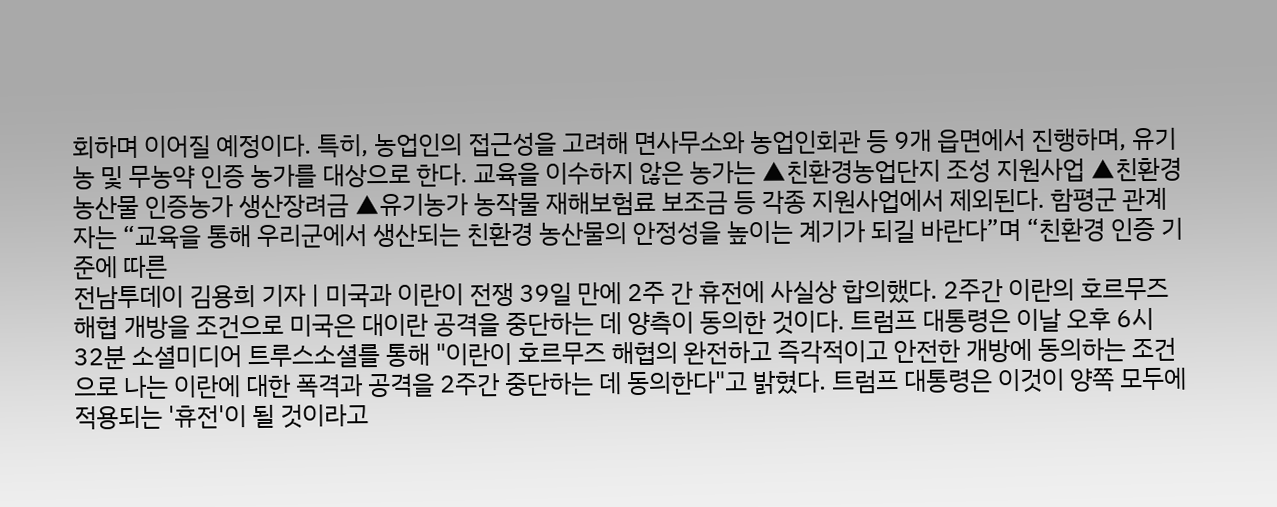회하며 이어질 예정이다. 특히, 농업인의 접근성을 고려해 면사무소와 농업인회관 등 9개 읍면에서 진행하며, 유기농 및 무농약 인증 농가를 대상으로 한다. 교육을 이수하지 않은 농가는 ▲친환경농업단지 조성 지원사업 ▲친환경농산물 인증농가 생산장려금 ▲유기농가 농작물 재해보험료 보조금 등 각종 지원사업에서 제외된다. 함평군 관계자는 “교육을 통해 우리군에서 생산되는 친환경 농산물의 안정성을 높이는 계기가 되길 바란다”며 “친환경 인증 기준에 따른
전남투데이 김용희 기자 | 미국과 이란이 전쟁 39일 만에 2주 간 휴전에 사실상 합의했다. 2주간 이란의 호르무즈 해협 개방을 조건으로 미국은 대이란 공격을 중단하는 데 양측이 동의한 것이다. 트럼프 대통령은 이날 오후 6시 32분 소셜미디어 트루스소셜를 통해 "이란이 호르무즈 해협의 완전하고 즉각적이고 안전한 개방에 동의하는 조건으로 나는 이란에 대한 폭격과 공격을 2주간 중단하는 데 동의한다"고 밝혔다. 트럼프 대통령은 이것이 양쪽 모두에 적용되는 '휴전'이 될 것이라고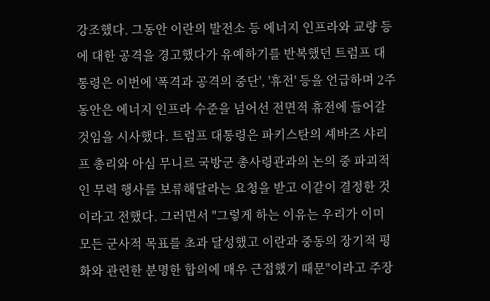강조했다. 그동안 이란의 발전소 등 에너지 인프라와 교량 등에 대한 공격을 경고했다가 유예하기를 반복했던 트럼프 대통령은 이번에 '폭격과 공격의 중단', '휴전' 등을 언급하며 2주 동안은 에너지 인프라 수준을 넘어선 전면적 휴전에 들어갈 것임을 시사했다. 트럼프 대통령은 파키스탄의 셰바즈 샤리프 총리와 아심 무니르 국방군 총사령관과의 논의 중 파괴적인 무력 행사를 보류해달라는 요청을 받고 이같이 결정한 것이라고 전했다. 그러면서 "그렇게 하는 이유는 우리가 이미 모든 군사적 목표를 초과 달성했고 이란과 중동의 장기적 평화와 관련한 분명한 합의에 매우 근접했기 때문"이라고 주장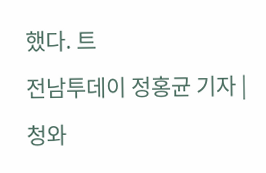했다. 트
전남투데이 정홍균 기자 | 청와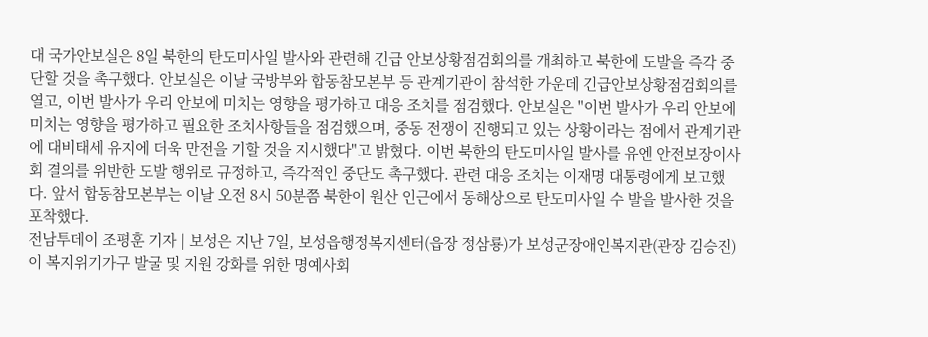대 국가안보실은 8일 북한의 탄도미사일 발사와 관련해 긴급 안보상황점검회의를 개최하고 북한에 도발을 즉각 중단할 것을 촉구했다. 안보실은 이날 국방부와 합동참모본부 등 관계기관이 참석한 가운데 긴급안보상황점검회의를 열고, 이번 발사가 우리 안보에 미치는 영향을 평가하고 대응 조치를 점검했다. 안보실은 "이번 발사가 우리 안보에 미치는 영향을 평가하고 필요한 조치사항들을 점검했으며, 중동 전쟁이 진행되고 있는 상황이라는 점에서 관계기관에 대비태세 유지에 더욱 만전을 기할 것을 지시했다"고 밝혔다. 이번 북한의 탄도미사일 발사를 유엔 안전보장이사회 결의를 위반한 도발 행위로 규정하고, 즉각적인 중단도 촉구했다. 관련 대응 조치는 이재명 대통령에게 보고했다. 앞서 합동참모본부는 이날 오전 8시 50분쯤 북한이 원산 인근에서 동해상으로 탄도미사일 수 발을 발사한 것을 포착했다.
전남투데이 조평훈 기자 | 보성은 지난 7일, 보성읍행정복지센터(읍장 정삼룡)가 보성군장애인복지관(관장 김승진)이 복지위기가구 발굴 및 지원 강화를 위한 명예사회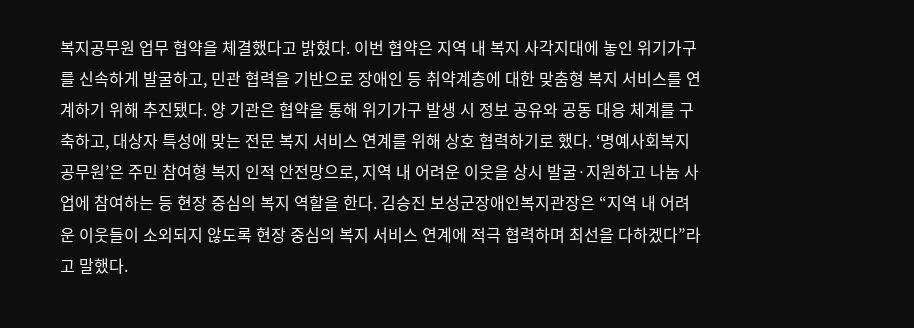복지공무원 업무 협약을 체결했다고 밝혔다. 이번 협약은 지역 내 복지 사각지대에 놓인 위기가구를 신속하게 발굴하고, 민관 협력을 기반으로 장애인 등 취약계층에 대한 맞춤형 복지 서비스를 연계하기 위해 추진됐다. 양 기관은 협약을 통해 위기가구 발생 시 정보 공유와 공동 대응 체계를 구축하고, 대상자 특성에 맞는 전문 복지 서비스 연계를 위해 상호 협력하기로 했다. ‘명예사회복지공무원’은 주민 참여형 복지 인적 안전망으로, 지역 내 어려운 이웃을 상시 발굴·지원하고 나눔 사업에 참여하는 등 현장 중심의 복지 역할을 한다. 김승진 보성군장애인복지관장은 “지역 내 어려운 이웃들이 소외되지 않도록 현장 중심의 복지 서비스 연계에 적극 협력하며 최선을 다하겠다”라고 말했다.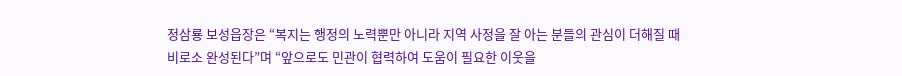정삼룡 보성읍장은 “복지는 행정의 노력뿐만 아니라 지역 사정을 잘 아는 분들의 관심이 더해질 때 비로소 완성된다”며 “앞으로도 민관이 협력하여 도움이 필요한 이웃을